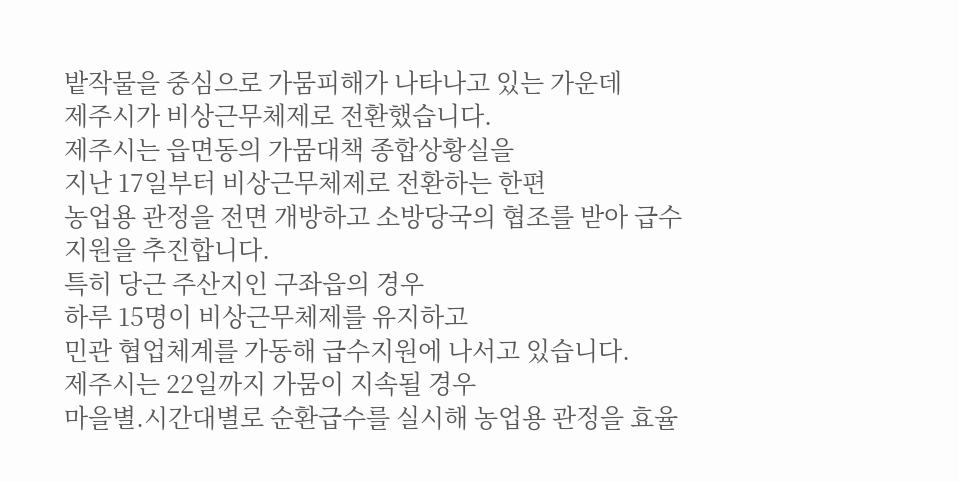밭작물을 중심으로 가뭄피해가 나타나고 있는 가운데
제주시가 비상근무체제로 전환했습니다.
제주시는 읍면동의 가뭄대책 종합상황실을
지난 17일부터 비상근무체제로 전환하는 한편
농업용 관정을 전면 개방하고 소방당국의 협조를 받아 급수 지원을 추진합니다.
특히 당근 주산지인 구좌읍의 경우
하루 15명이 비상근무체제를 유지하고
민관 협업체계를 가동해 급수지원에 나서고 있습니다.
제주시는 22일까지 가뭄이 지속될 경우
마을별.시간대별로 순환급수를 실시해 농업용 관정을 효율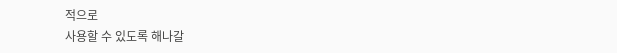적으로
사용할 수 있도록 해나갈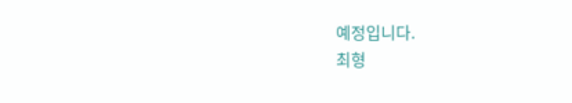예정입니다.
최형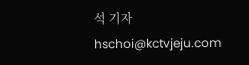석 기자
hschoi@kctvjeju.com